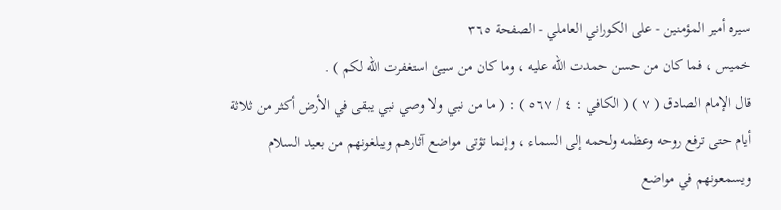سيره أمير المؤمنين - على الكوراني العاملي - الصفحة ٣٦٥
خميس ، فما كان من حسن حمدت الله عليه ، وما كان من سيئ استغفرت الله لكم ) .
قال الإمام الصادق ( ٧ ) ( الكافي : ٤ / ٥٦٧ ) : ( ما من نبي ولا وصي نبي يبقى في الأرض أكثر من ثلاثة أيام حتى ترفع روحه وعظمه ولحمه إلى السماء ، وإنما تؤتى مواضع آثارهم ويبلغونهم من بعيد السلام ويسمعونهم في مواضع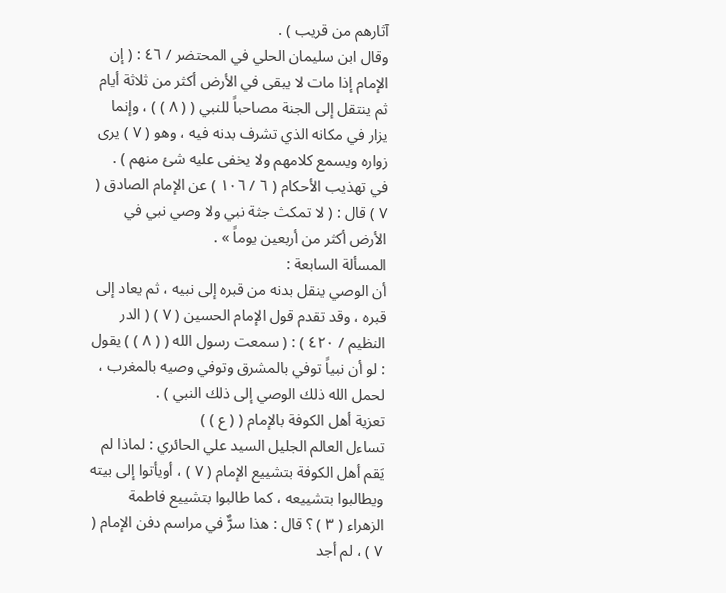آثارهم من قريب ) .
وقال ابن سليمان الحلي في المحتضر / ٤٦ : ( إن الإمام إذا مات لا يبقى في الأرض أكثر من ثلاثة أيام ثم ينتقل إلى الجنة مصاحباً للنبي ( ( ٨ ) ) ، وإنما يزار في مكانه الذي تشرف بدنه فيه ، وهو ( ٧ ) يرى زواره ويسمع كلامهم ولا يخفى عليه شئ منهم ) .
في تهذيب الأحكام ( ٦ / ١٠٦ ) عن الإمام الصادق ( ٧ ) قال : ( لا تمكث جثة نبي ولا وصي نبي في الأرض أكثر من أربعين يوماً » .
المسألة السابعة :
أن الوصي ينقل بدنه من قبره إلى نبيه ، ثم يعاد إلى قبره ، وقد تقدم قول الإمام الحسين ( ٧ ) ( الدر النظيم / ٤٢٠ ) : ( سمعت رسول الله ( ( ٨ ) ) يقول : لو أن نبياً توفي بالمشرق وتوفي وصيه بالمغرب ، لحمل الله ذلك الوصي إلى ذلك النبي ) .
تعزية أهل الكوفة بالإمام ( ( ع ) )
تساءل العالم الجليل السيد علي الحائري : لماذا لم يَقم أهل الكوفة بتشييع الإمام ( ٧ ) ، أويأتوا إلى بيته ويطالبوا بتشييعه ، كما طالبوا بتشييع فاطمة الزهراء ( ٣ ) ؟ قال : هذا سرٌّ في مراسم دفن الإمام ( ٧ ) ، لم أجد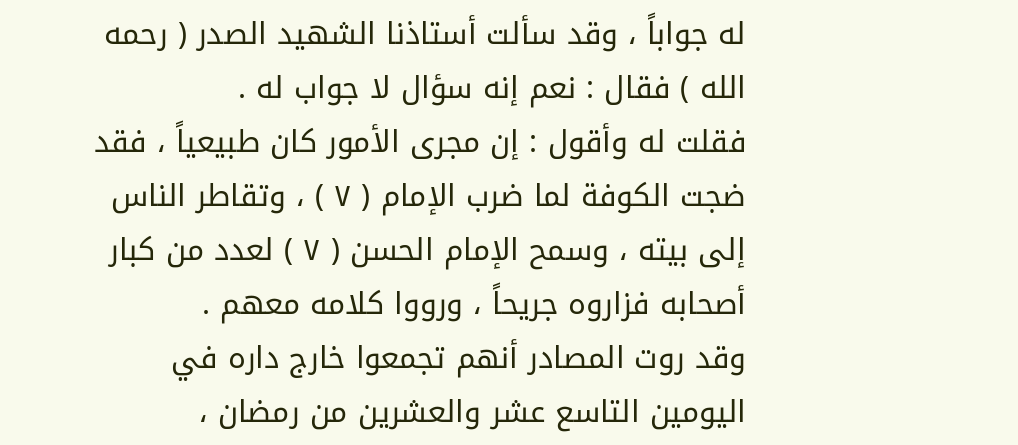له جواباً ، وقد سألت أستاذنا الشهيد الصدر ( رحمه الله ) فقال : نعم إنه سؤال لا جواب له .
فقلت له وأقول : إن مجرى الأمور كان طبيعياً ، فقد ضجت الكوفة لما ضرب الإمام ( ٧ ) ، وتقاطر الناس إلى بيته ، وسمح الإمام الحسن ( ٧ ) لعدد من كبار أصحابه فزاروه جريحاً ، ورووا كلامه معهم .
وقد روت المصادر أنهم تجمعوا خارج داره في اليومين التاسع عشر والعشرين من رمضان ،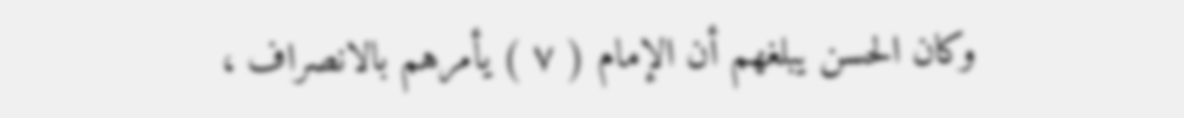وكان الحسن يبلغهم أن الإمام ( ٧ ) يأمرهم بالانصراف ،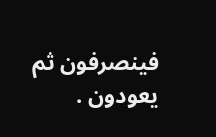فينصرفون ثم يعودون .